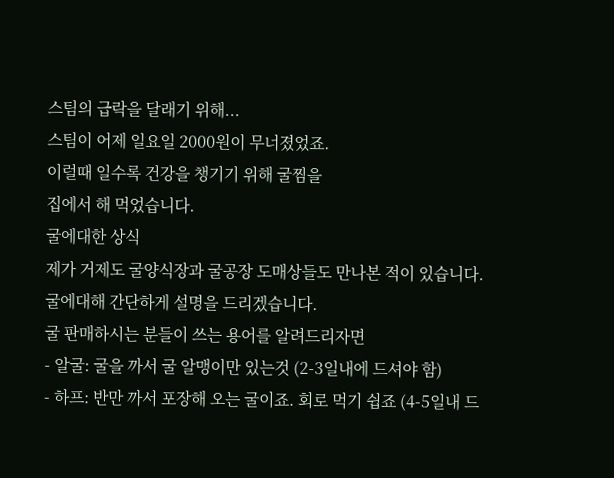스팀의 급락을 달래기 위해...
스팀이 어제 일요일 2000원이 무너졌었죠.
이럴때 일수록 건강을 챙기기 위해 굴찜을
집에서 해 먹었습니다.
굴에대한 상식
제가 거제도 굴양식장과 굴공장 도매상들도 만나본 적이 있습니다.
굴에대해 간단하게 설명을 드리겠습니다.
굴 판매하시는 분들이 쓰는 용어를 알려드리자면
- 알굴: 굴을 까서 굴 알맹이만 있는것 (2-3일내에 드셔야 함)
- 하프: 반만 까서 포장해 오는 굴이죠. 회로 먹기 쉽죠 (4-5일내 드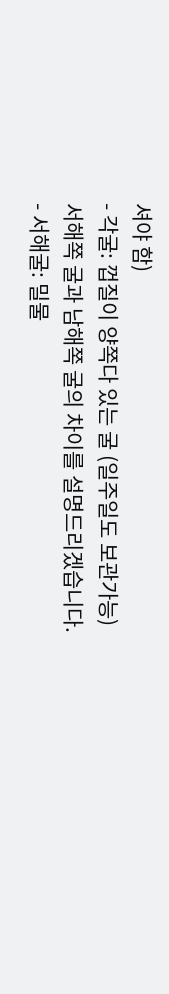셔야 함)
- 각굴: 껍질이 양쪽다 있는 굴 (일주일도 보관가능)
서해쪽 굴과 남해쪽 굴의 차이를 설명드리겠습니다.
- 서해굴: 밀물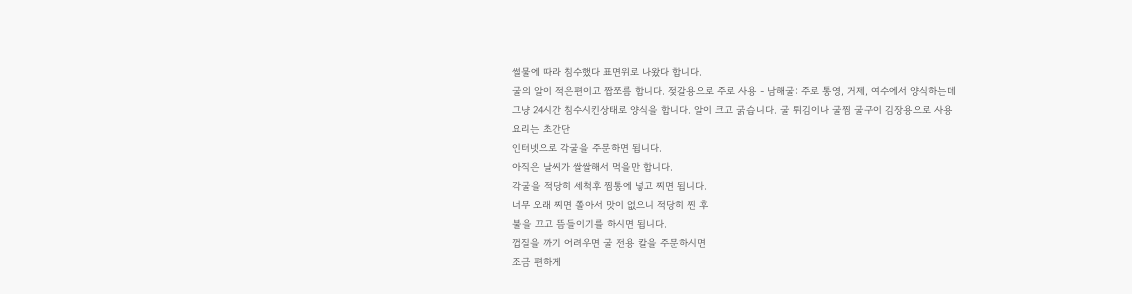썰물에 따라 침수했다 표면위로 나왔다 합니다.
굴의 알이 적은편이고 짭쪼름 합니다. 젖갈용으로 주로 사용 - 남해굴: 주로 통영, 거제, 여수에서 양식하는데 그냥 24시간 침수시킨상태로 양식을 합니다. 알이 크고 굵습니다. 굴 튀김이나 굴찜 굴구이 김장용으로 사용
요리는 초간단
인터넷으로 각굴을 주문하면 됩니다.
아직은 날씨가 쌀쌀해서 먹을만 합니다.
각굴을 적당히 세척후 찜통에 넣고 찌면 됩니다.
너무 오래 찌면 쫄아서 맛이 없으니 적당히 찐 후
불을 끄고 뜸들이기를 하시면 됩니다.
껍질을 까기 어려우면 굴 전용 칼을 주문하시면
조금 편하게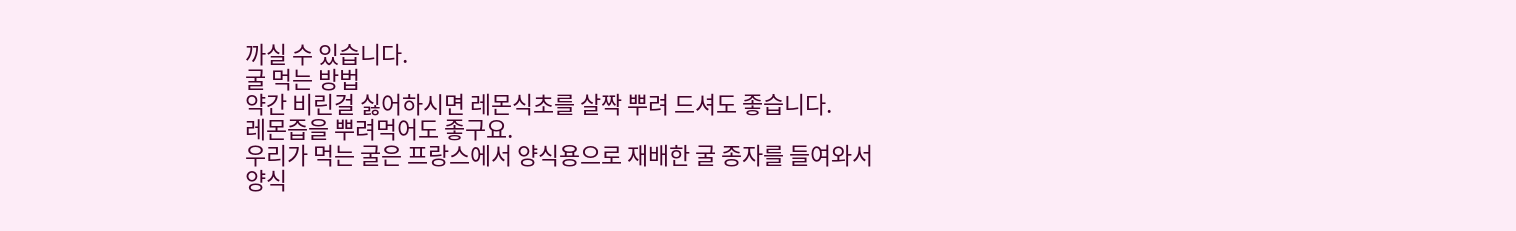까실 수 있습니다.
굴 먹는 방법
약간 비린걸 싫어하시면 레몬식초를 살짝 뿌려 드셔도 좋습니다.
레몬즙을 뿌려먹어도 좋구요.
우리가 먹는 굴은 프랑스에서 양식용으로 재배한 굴 종자를 들여와서
양식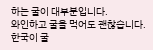하는 굴이 대부분입니다.
와인하고 굴을 먹어도 괜찮습니다.
한국이 굴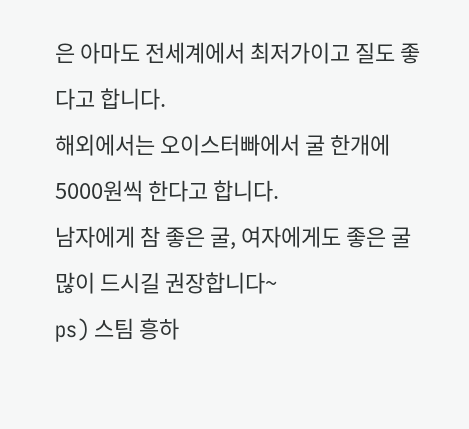은 아마도 전세계에서 최저가이고 질도 좋다고 합니다.
해외에서는 오이스터빠에서 굴 한개에 5000원씩 한다고 합니다.
남자에게 참 좋은 굴, 여자에게도 좋은 굴
많이 드시길 권장합니다~
ps) 스팀 흥하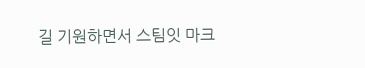길 기원하면서 스팀잇 마크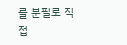를 분필로 직접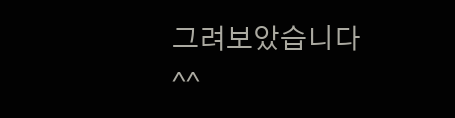그려보았습니다^^